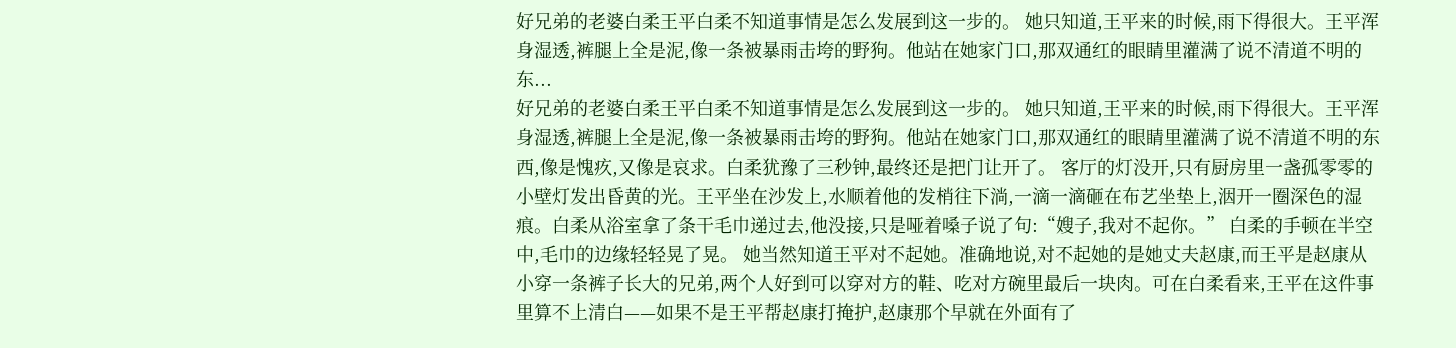好兄弟的老婆白柔王平白柔不知道事情是怎么发展到这一步的。 她只知道,王平来的时候,雨下得很大。王平浑身湿透,裤腿上全是泥,像一条被暴雨击垮的野狗。他站在她家门口,那双通红的眼睛里灌满了说不清道不明的东...
好兄弟的老婆白柔王平白柔不知道事情是怎么发展到这一步的。 她只知道,王平来的时候,雨下得很大。王平浑身湿透,裤腿上全是泥,像一条被暴雨击垮的野狗。他站在她家门口,那双通红的眼睛里灌满了说不清道不明的东西,像是愧疚,又像是哀求。白柔犹豫了三秒钟,最终还是把门让开了。 客厅的灯没开,只有厨房里一盏孤零零的小壁灯发出昏黄的光。王平坐在沙发上,水顺着他的发梢往下淌,一滴一滴砸在布艺坐垫上,洇开一圈深色的湿痕。白柔从浴室拿了条干毛巾递过去,他没接,只是哑着嗓子说了句:“嫂子,我对不起你。” 白柔的手顿在半空中,毛巾的边缘轻轻晃了晃。 她当然知道王平对不起她。准确地说,对不起她的是她丈夫赵康,而王平是赵康从小穿一条裤子长大的兄弟,两个人好到可以穿对方的鞋、吃对方碗里最后一块肉。可在白柔看来,王平在这件事里算不上清白——如果不是王平帮赵康打掩护,赵康那个早就在外面有了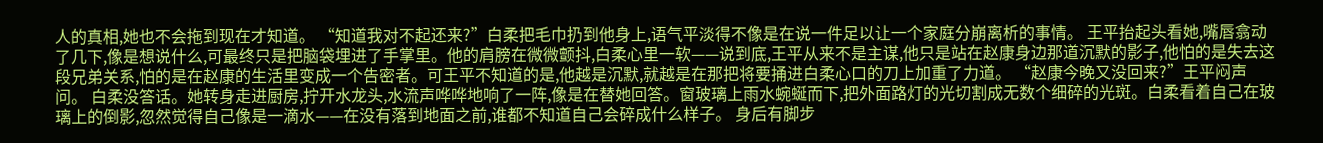人的真相,她也不会拖到现在才知道。 “知道我对不起还来?”白柔把毛巾扔到他身上,语气平淡得不像是在说一件足以让一个家庭分崩离析的事情。 王平抬起头看她,嘴唇翕动了几下,像是想说什么,可最终只是把脑袋埋进了手掌里。他的肩膀在微微颤抖,白柔心里一软——说到底,王平从来不是主谋,他只是站在赵康身边那道沉默的影子,他怕的是失去这段兄弟关系,怕的是在赵康的生活里变成一个告密者。可王平不知道的是,他越是沉默,就越是在那把将要捅进白柔心口的刀上加重了力道。 “赵康今晚又没回来?”王平闷声问。 白柔没答话。她转身走进厨房,拧开水龙头,水流声哗哗地响了一阵,像是在替她回答。窗玻璃上雨水蜿蜒而下,把外面路灯的光切割成无数个细碎的光斑。白柔看着自己在玻璃上的倒影,忽然觉得自己像是一滴水——在没有落到地面之前,谁都不知道自己会碎成什么样子。 身后有脚步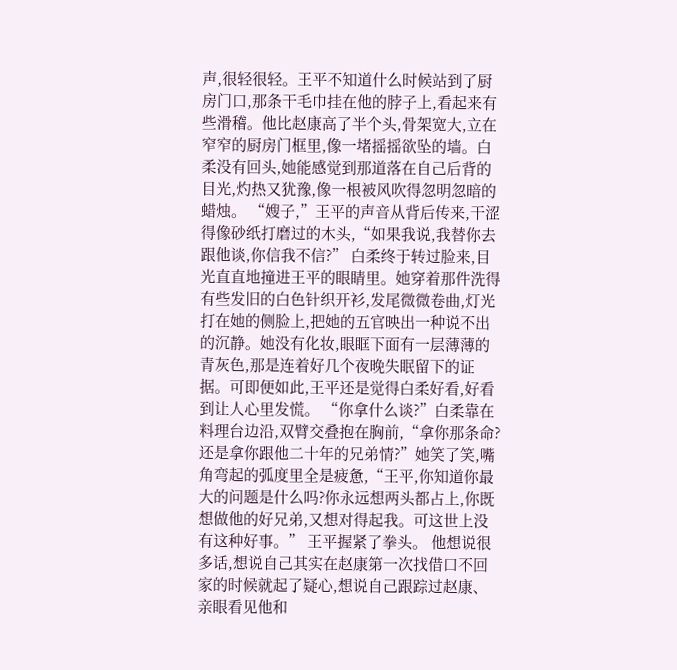声,很轻很轻。王平不知道什么时候站到了厨房门口,那条干毛巾挂在他的脖子上,看起来有些滑稽。他比赵康高了半个头,骨架宽大,立在窄窄的厨房门框里,像一堵摇摇欲坠的墙。白柔没有回头,她能感觉到那道落在自己后背的目光,灼热又犹豫,像一根被风吹得忽明忽暗的蜡烛。 “嫂子,”王平的声音从背后传来,干涩得像砂纸打磨过的木头,“如果我说,我替你去跟他谈,你信我不信?” 白柔终于转过脸来,目光直直地撞进王平的眼睛里。她穿着那件洗得有些发旧的白色针织开衫,发尾微微卷曲,灯光打在她的侧脸上,把她的五官映出一种说不出的沉静。她没有化妆,眼眶下面有一层薄薄的青灰色,那是连着好几个夜晚失眠留下的证据。可即便如此,王平还是觉得白柔好看,好看到让人心里发慌。 “你拿什么谈?”白柔靠在料理台边沿,双臂交叠抱在胸前,“拿你那条命?还是拿你跟他二十年的兄弟情?”她笑了笑,嘴角弯起的弧度里全是疲惫,“王平,你知道你最大的问题是什么吗?你永远想两头都占上,你既想做他的好兄弟,又想对得起我。可这世上没有这种好事。” 王平握紧了拳头。 他想说很多话,想说自己其实在赵康第一次找借口不回家的时候就起了疑心,想说自己跟踪过赵康、亲眼看见他和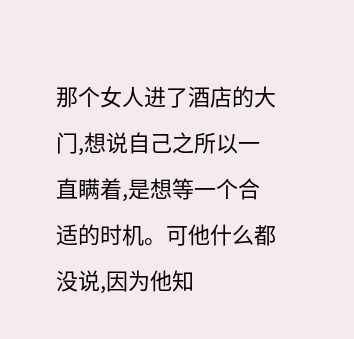那个女人进了酒店的大门,想说自己之所以一直瞒着,是想等一个合适的时机。可他什么都没说,因为他知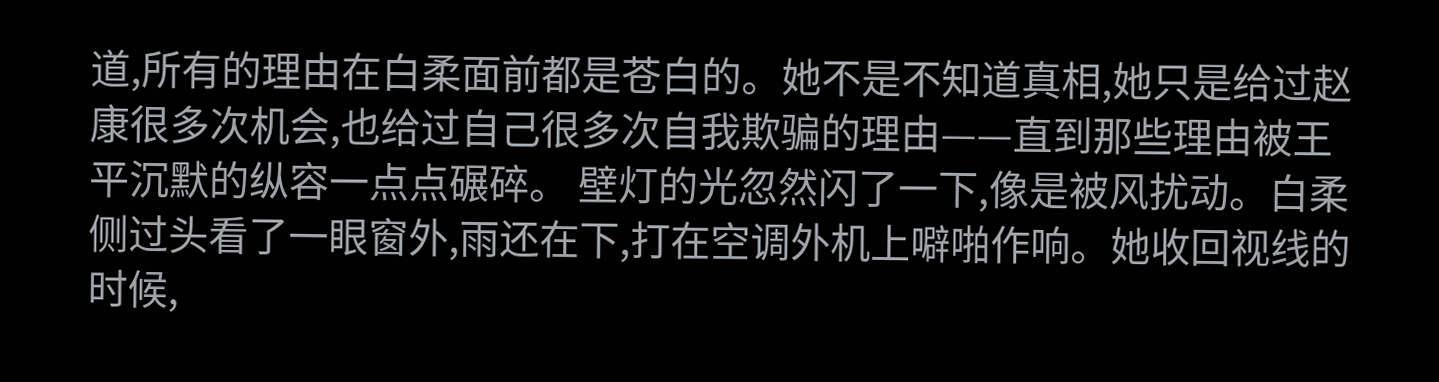道,所有的理由在白柔面前都是苍白的。她不是不知道真相,她只是给过赵康很多次机会,也给过自己很多次自我欺骗的理由——直到那些理由被王平沉默的纵容一点点碾碎。 壁灯的光忽然闪了一下,像是被风扰动。白柔侧过头看了一眼窗外,雨还在下,打在空调外机上噼啪作响。她收回视线的时候,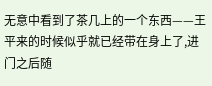无意中看到了茶几上的一个东西——王平来的时候似乎就已经带在身上了,进门之后随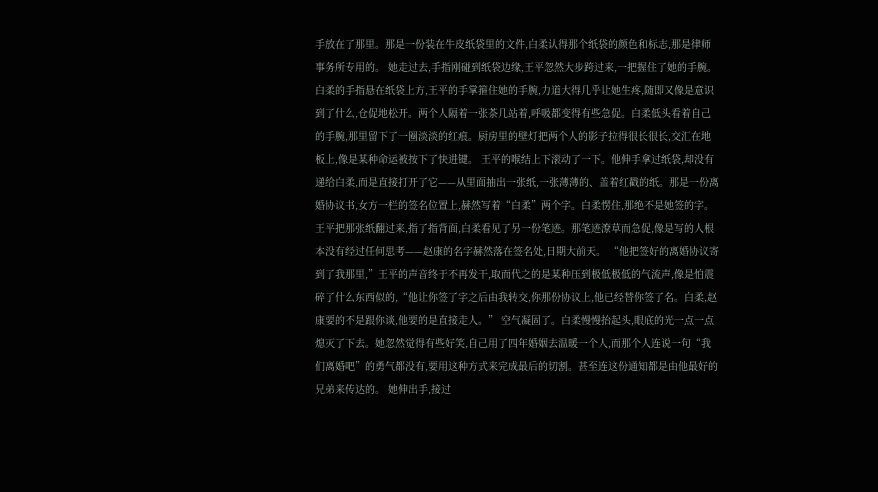手放在了那里。那是一份装在牛皮纸袋里的文件,白柔认得那个纸袋的颜色和标志,那是律师事务所专用的。 她走过去,手指刚碰到纸袋边缘,王平忽然大步跨过来,一把握住了她的手腕。 白柔的手指悬在纸袋上方,王平的手掌箍住她的手腕,力道大得几乎让她生疼,随即又像是意识到了什么,仓促地松开。两个人隔着一张茶几站着,呼吸都变得有些急促。白柔低头看着自己的手腕,那里留下了一圈淡淡的红痕。厨房里的壁灯把两个人的影子拉得很长很长,交汇在地板上,像是某种命运被按下了快进键。 王平的喉结上下滚动了一下。他伸手拿过纸袋,却没有递给白柔,而是直接打开了它——从里面抽出一张纸,一张薄薄的、盖着红戳的纸。那是一份离婚协议书,女方一栏的签名位置上,赫然写着“白柔”两个字。白柔愣住,那绝不是她签的字。 王平把那张纸翻过来,指了指背面,白柔看见了另一份笔迹。那笔迹潦草而急促,像是写的人根本没有经过任何思考——赵康的名字赫然落在签名处,日期大前天。 “他把签好的离婚协议寄到了我那里,”王平的声音终于不再发干,取而代之的是某种压到极低极低的气流声,像是怕震碎了什么东西似的,“他让你签了字之后由我转交,你那份协议上,他已经替你签了名。白柔,赵康要的不是跟你谈,他要的是直接走人。” 空气凝固了。白柔慢慢抬起头,眼底的光一点一点熄灭了下去。她忽然觉得有些好笑,自己用了四年婚姻去温暖一个人,而那个人连说一句“我们离婚吧”的勇气都没有,要用这种方式来完成最后的切割。甚至连这份通知都是由他最好的兄弟来传达的。 她伸出手,接过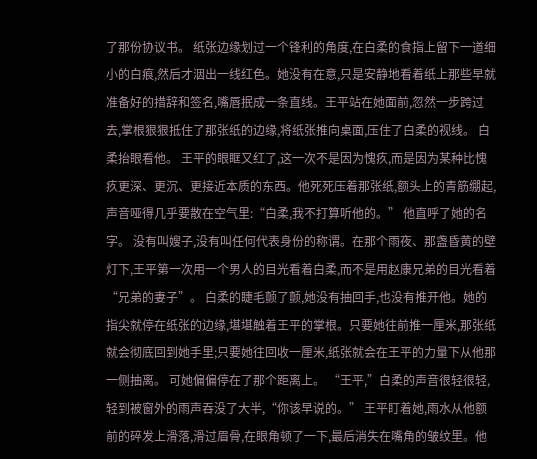了那份协议书。 纸张边缘划过一个锋利的角度,在白柔的食指上留下一道细小的白痕,然后才洇出一线红色。她没有在意,只是安静地看着纸上那些早就准备好的措辞和签名,嘴唇抿成一条直线。王平站在她面前,忽然一步跨过去,掌根狠狠抵住了那张纸的边缘,将纸张推向桌面,压住了白柔的视线。 白柔抬眼看他。 王平的眼眶又红了,这一次不是因为愧疚,而是因为某种比愧疚更深、更沉、更接近本质的东西。他死死压着那张纸,额头上的青筋绷起,声音哑得几乎要散在空气里:“白柔,我不打算听他的。” 他直呼了她的名字。 没有叫嫂子,没有叫任何代表身份的称谓。在那个雨夜、那盏昏黄的壁灯下,王平第一次用一个男人的目光看着白柔,而不是用赵康兄弟的目光看着“兄弟的妻子”。 白柔的睫毛颤了颤,她没有抽回手,也没有推开他。她的指尖就停在纸张的边缘,堪堪触着王平的掌根。只要她往前推一厘米,那张纸就会彻底回到她手里;只要她往回收一厘米,纸张就会在王平的力量下从他那一侧抽离。 可她偏偏停在了那个距离上。 “王平,”白柔的声音很轻很轻,轻到被窗外的雨声吞没了大半,“你该早说的。” 王平盯着她,雨水从他额前的碎发上滑落,滑过眉骨,在眼角顿了一下,最后消失在嘴角的皱纹里。他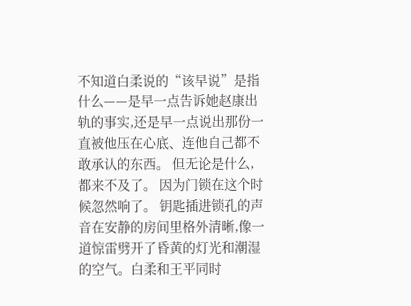不知道白柔说的“该早说”是指什么——是早一点告诉她赵康出轨的事实,还是早一点说出那份一直被他压在心底、连他自己都不敢承认的东西。 但无论是什么,都来不及了。 因为门锁在这个时候忽然响了。 钥匙插进锁孔的声音在安静的房间里格外清晰,像一道惊雷劈开了昏黄的灯光和潮湿的空气。白柔和王平同时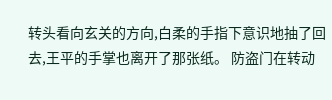转头看向玄关的方向,白柔的手指下意识地抽了回去,王平的手掌也离开了那张纸。 防盗门在转动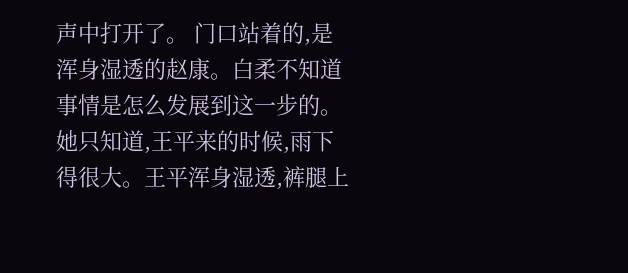声中打开了。 门口站着的,是浑身湿透的赵康。白柔不知道事情是怎么发展到这一步的。 她只知道,王平来的时候,雨下得很大。王平浑身湿透,裤腿上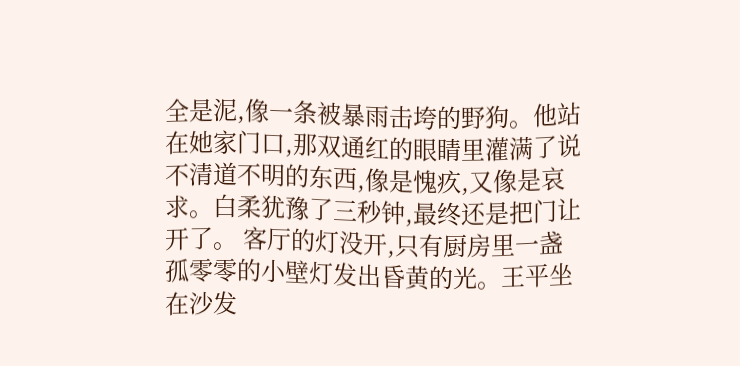全是泥,像一条被暴雨击垮的野狗。他站在她家门口,那双通红的眼睛里灌满了说不清道不明的东西,像是愧疚,又像是哀求。白柔犹豫了三秒钟,最终还是把门让开了。 客厅的灯没开,只有厨房里一盏孤零零的小壁灯发出昏黄的光。王平坐在沙发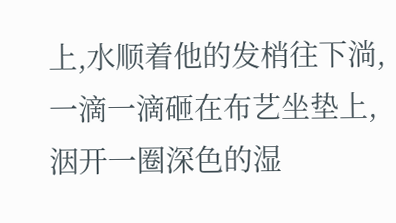上,水顺着他的发梢往下淌,一滴一滴砸在布艺坐垫上,洇开一圈深色的湿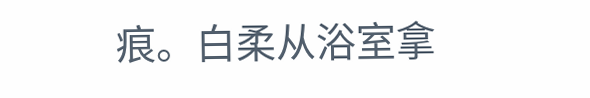痕。白柔从浴室拿